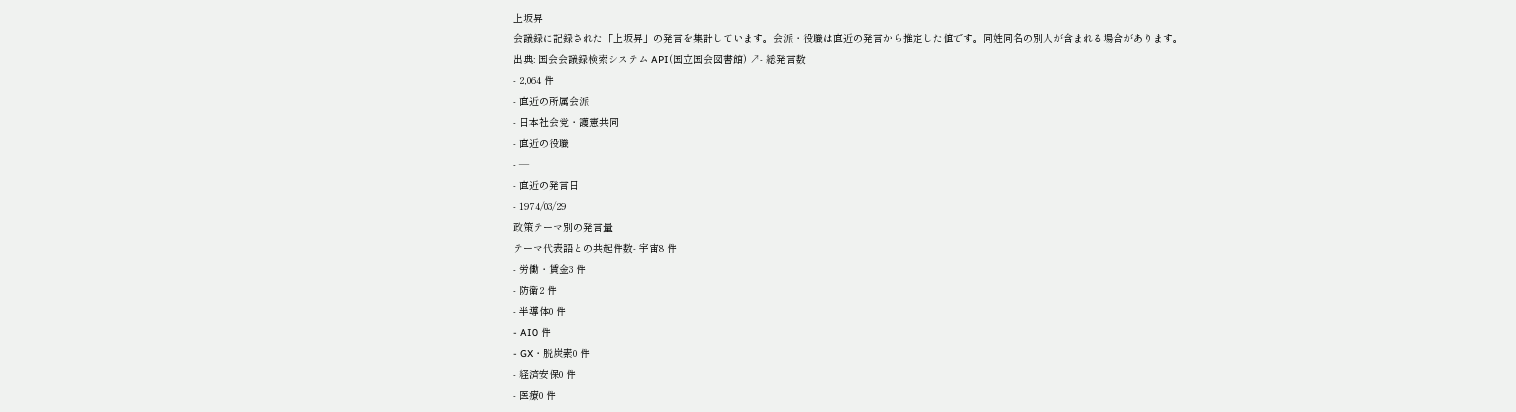上坂昇
会議録に記録された「上坂昇」の発言を集計しています。会派・役職は直近の発言から推定した値です。同姓同名の別人が含まれる場合があります。
出典: 国会会議録検索システム API(国立国会図書館) ↗- 総発言数
- 2,064 件
- 直近の所属会派
- 日本社会党・護憲共同
- 直近の役職
- —
- 直近の発言日
- 1974/03/29
政策テーマ別の発言量
テーマ代表語との共起件数- 宇宙8 件
- 労働・賃金3 件
- 防衛2 件
- 半導体0 件
- AI0 件
- GX・脱炭素0 件
- 経済安保0 件
- 医療0 件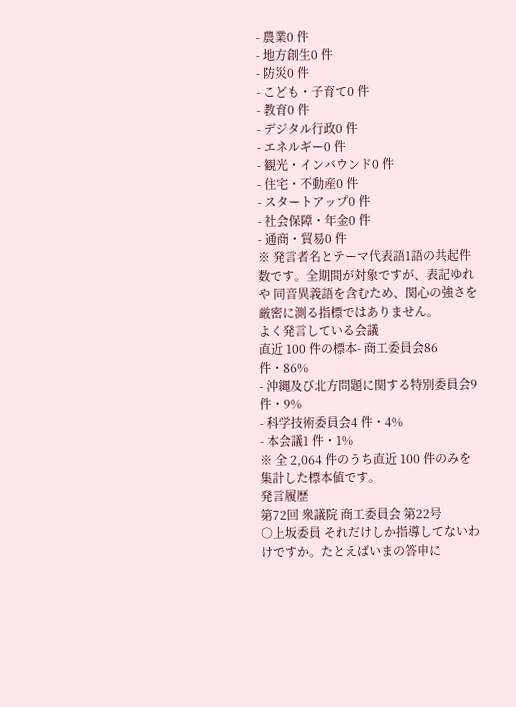- 農業0 件
- 地方創生0 件
- 防災0 件
- こども・子育て0 件
- 教育0 件
- デジタル行政0 件
- エネルギー0 件
- 観光・インバウンド0 件
- 住宅・不動産0 件
- スタートアップ0 件
- 社会保障・年金0 件
- 通商・貿易0 件
※ 発言者名とテーマ代表語1語の共起件数です。全期間が対象ですが、表記ゆれや 同音異義語を含むため、関心の強さを厳密に測る指標ではありません。
よく発言している会議
直近 100 件の標本- 商工委員会86 件・86%
- 沖縄及び北方問題に関する特別委員会9 件・9%
- 科学技術委員会4 件・4%
- 本会議1 件・1%
※ 全 2,064 件のうち直近 100 件のみを集計した標本値です。
発言履歴
第72回 衆議院 商工委員会 第22号
○上坂委員 それだけしか指導してないわけですか。たとえばいまの答申に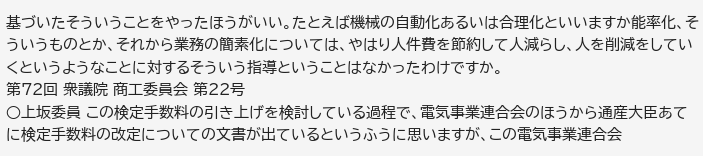基づいたそういうことをやったほうがいい。たとえば機械の自動化あるいは合理化といいますか能率化、そういうものとか、それから業務の簡素化については、やはり人件費を節約して人減らし、人を削減をしていくというようなことに対するそういう指導ということはなかったわけですか。
第72回 衆議院 商工委員会 第22号
○上坂委員 この検定手数料の引き上げを検討している過程で、電気事業連合会のほうから通産大臣あてに検定手数料の改定についての文書が出ているというふうに思いますが、この電気事業連合会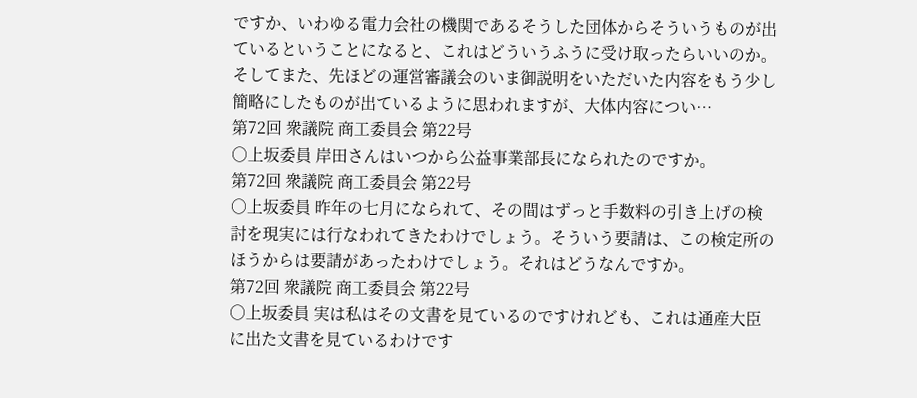ですか、いわゆる電力会社の機関であるそうした団体からそういうものが出ているということになると、これはどういうふうに受け取ったらいいのか。そしてまた、先ほどの運営審議会のいま御説明をいただいた内容をもう少し簡略にしたものが出ているように思われますが、大体内容につい…
第72回 衆議院 商工委員会 第22号
○上坂委員 岸田さんはいつから公益事業部長になられたのですか。
第72回 衆議院 商工委員会 第22号
○上坂委員 昨年の七月になられて、その間はずっと手数料の引き上げの検討を現実には行なわれてきたわけでしょう。そういう要請は、この検定所のほうからは要請があったわけでしょう。それはどうなんですか。
第72回 衆議院 商工委員会 第22号
○上坂委員 実は私はその文書を見ているのですけれども、これは通産大臣に出た文書を見ているわけです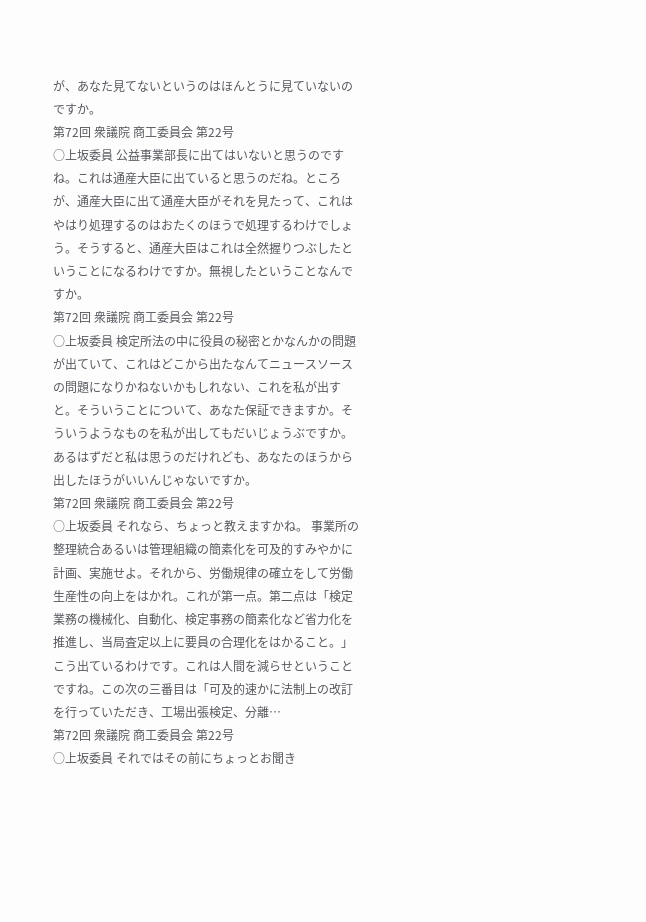が、あなた見てないというのはほんとうに見ていないのですか。
第72回 衆議院 商工委員会 第22号
○上坂委員 公益事業部長に出てはいないと思うのですね。これは通産大臣に出ていると思うのだね。ところが、通産大臣に出て通産大臣がそれを見たって、これはやはり処理するのはおたくのほうで処理するわけでしょう。そうすると、通産大臣はこれは全然握りつぶしたということになるわけですか。無視したということなんですか。
第72回 衆議院 商工委員会 第22号
○上坂委員 検定所法の中に役員の秘密とかなんかの問題が出ていて、これはどこから出たなんてニュースソースの問題になりかねないかもしれない、これを私が出すと。そういうことについて、あなた保証できますか。そういうようなものを私が出してもだいじょうぶですか。あるはずだと私は思うのだけれども、あなたのほうから出したほうがいいんじゃないですか。
第72回 衆議院 商工委員会 第22号
○上坂委員 それなら、ちょっと教えますかね。 事業所の整理統合あるいは管理組織の簡素化を可及的すみやかに計画、実施せよ。それから、労働規律の確立をして労働生産性の向上をはかれ。これが第一点。第二点は「検定業務の機械化、自動化、検定事務の簡素化など省力化を推進し、当局査定以上に要員の合理化をはかること。」こう出ているわけです。これは人間を減らせということですね。この次の三番目は「可及的速かに法制上の改訂を行っていただき、工場出張検定、分離…
第72回 衆議院 商工委員会 第22号
○上坂委員 それではその前にちょっとお聞き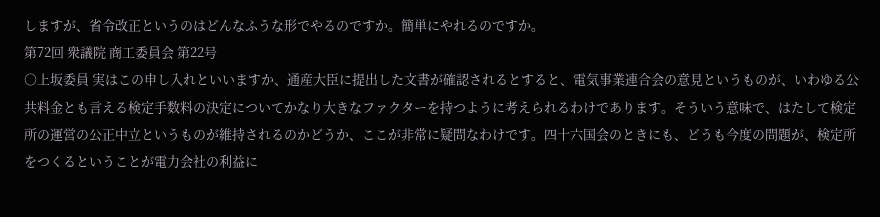しますが、省令改正というのはどんなふうな形でやるのですか。簡単にやれるのですか。
第72回 衆議院 商工委員会 第22号
○上坂委員 実はこの申し入れといいますか、通産大臣に提出した文書が確認されるとすると、電気事業連合会の意見というものが、いわゆる公共料金とも言える検定手数料の決定についてかなり大きなファクターを持つように考えられるわけであります。そういう意味で、はたして検定所の運営の公正中立というものが維持されるのかどうか、ここが非常に疑問なわけです。四十六国会のときにも、どうも今度の問題が、検定所をつくるということが電力会社の利益に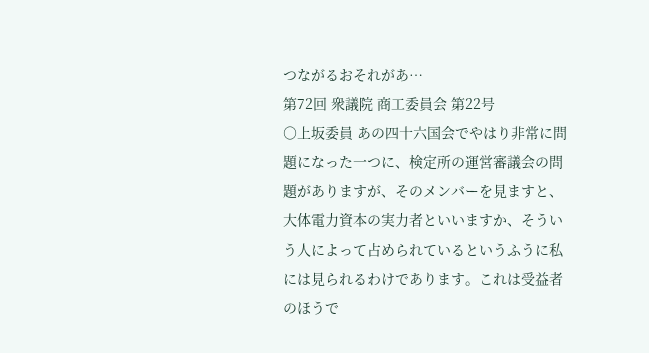つながるおそれがあ…
第72回 衆議院 商工委員会 第22号
○上坂委員 あの四十六国会でやはり非常に問題になった一つに、検定所の運営審議会の問題がありますが、そのメンバーを見ますと、大体電力資本の実力者といいますか、そういう人によって占められているというふうに私には見られるわけであります。これは受益者のほうで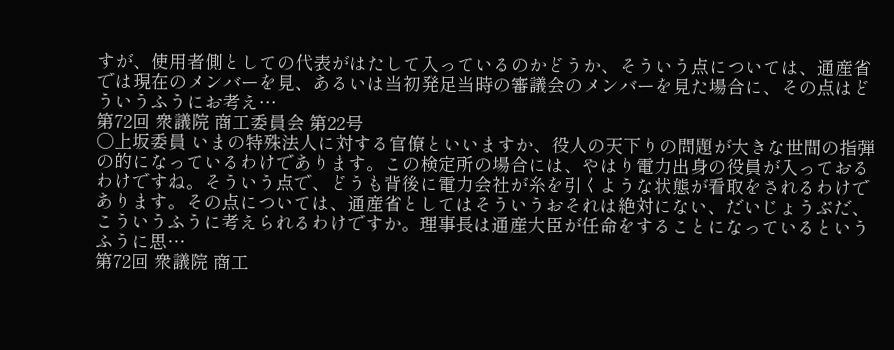すが、使用者側としての代表がはたして入っているのかどうか、そういう点については、通産省では現在のメンバーを見、あるいは当初発足当時の審議会のメンバーを見た場合に、その点はどういうふうにお考え…
第72回 衆議院 商工委員会 第22号
○上坂委員 いまの特殊法人に対する官僚といいますか、役人の天下りの問題が大きな世間の指弾の的になっているわけであります。この検定所の場合には、やはり電力出身の役員が入っておるわけですね。そういう点で、どうも背後に電力会社が糸を引くような状態が看取をされるわけであります。その点については、通産省としてはそういうおそれは絶対にない、だいじょうぶだ、こういうふうに考えられるわけですか。理事長は通産大臣が任命をすることになっているというふうに思…
第72回 衆議院 商工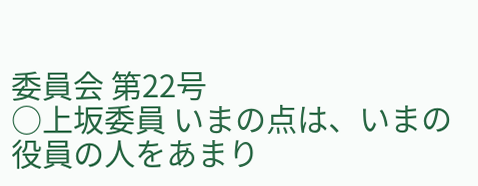委員会 第22号
○上坂委員 いまの点は、いまの役員の人をあまり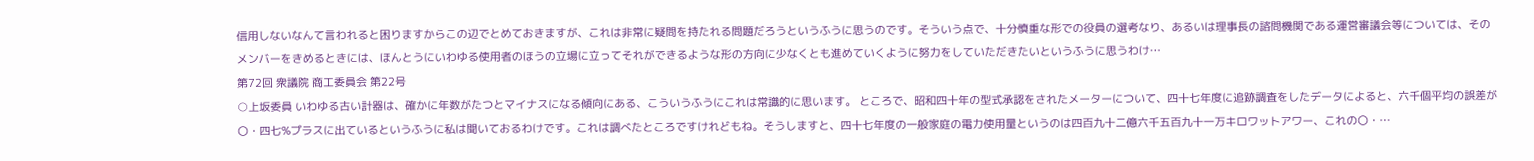信用しないなんて言われると困りますからこの辺でとめておきますが、これは非常に疑問を持たれる問題だろうというふうに思うのです。そういう点で、十分慎重な形での役員の選考なり、あるいは理事長の諮問機関である運営審議会等については、そのメンバーをきめるときには、ほんとうにいわゆる使用者のほうの立場に立ってそれができるような形の方向に少なくとも進めていくように努力をしていただきたいというふうに思うわけ…
第72回 衆議院 商工委員会 第22号
○上坂委員 いわゆる古い計器は、確かに年数がたつとマイナスになる傾向にある、こういうふうにこれは常識的に思います。 ところで、昭和四十年の型式承認をされたメーターについて、四十七年度に追跡調査をしたデータによると、六千個平均の誤差が〇・四七%プラスに出ているというふうに私は聞いておるわけです。これは調べたところですけれどもね。そうしますと、四十七年度の一般家庭の電力使用量というのは四百九十二億六千五百九十一万キロワットアワー、これの〇・…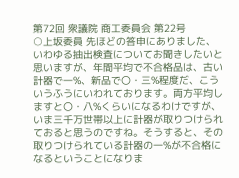第72回 衆議院 商工委員会 第22号
○上坂委員 先ほどの答申にありました、いわゆる抽出検査についてお聞きしたいと思いますが、年間平均で不合格品は、古い計器で一%、新品で〇・三%程度だ、こういうふうにいわれております。両方平均しますと〇・八%くらいになるわけですが、いま三千万世帯以上に計器が取りつけられておると思うのですね。そうすると、その取りつけられている計器の一%が不合格になるということになりま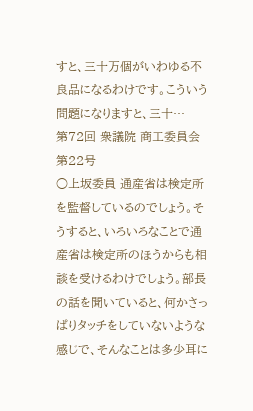すと、三十万個がいわゆる不良品になるわけです。こういう問題になりますと、三十…
第72回 衆議院 商工委員会 第22号
○上坂委員 通産省は検定所を監督しているのでしょう。そうすると、いろいろなことで通産省は検定所のほうからも相談を受けるわけでしょう。部長の話を聞いていると、何かさっぱりタッチをしていないような感じで、そんなことは多少耳に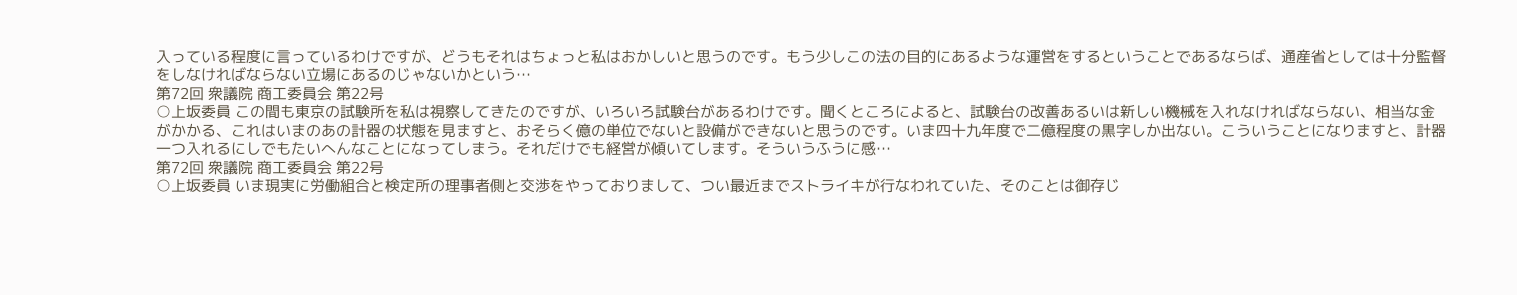入っている程度に言っているわけですが、どうもそれはちょっと私はおかしいと思うのです。もう少しこの法の目的にあるような運営をするということであるならば、通産省としては十分監督をしなければならない立場にあるのじゃないかという…
第72回 衆議院 商工委員会 第22号
○上坂委員 この間も東京の試験所を私は視察してきたのですが、いろいろ試験台があるわけです。聞くところによると、試験台の改善あるいは新しい機械を入れなければならない、相当な金がかかる、これはいまのあの計器の状態を見ますと、おそらく億の単位でないと設備ができないと思うのです。いま四十九年度で二億程度の黒字しか出ない。こういうことになりますと、計器一つ入れるにしでもたいへんなことになってしまう。それだけでも経営が傾いてします。そういうふうに感…
第72回 衆議院 商工委員会 第22号
○上坂委員 いま現実に労働組合と検定所の理事者側と交渉をやっておりまして、つい最近までストライキが行なわれていた、そのことは御存じ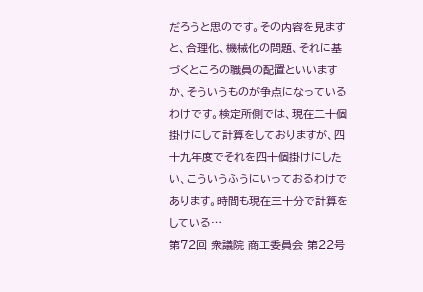だろうと思のです。その内容を見ますと、合理化、機械化の問題、それに基づくところの職員の配置といいますか、そういうものが争点になっているわけです。検定所側では、現在二十個掛けにして計算をしておりますが、四十九年度でそれを四十個掛けにしたい、こういうふうにいっておるわけであります。時間も現在三十分で計算をしている…
第72回 衆議院 商工委員会 第22号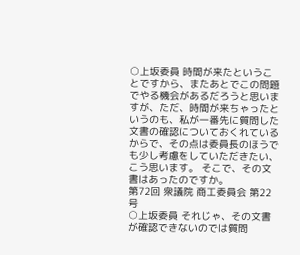○上坂委員 時間が来たということですから、またあとでこの問題でやる機会があるだろうと思いますが、ただ、時間が来ちゃったというのも、私が一番先に質問した文書の確認についておくれているからで、その点は委員長のほうでも少し考慮をしていただきたい、こう思います。 そこで、その文書はあったのですか。
第72回 衆議院 商工委員会 第22号
○上坂委員 それじゃ、その文書が確認できないのでは質問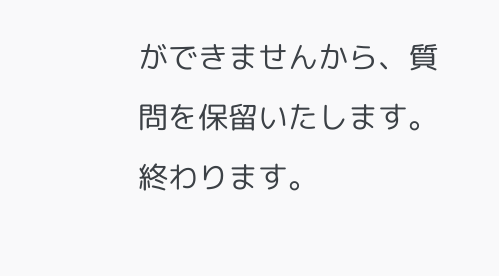ができませんから、質問を保留いたします。 終わります。